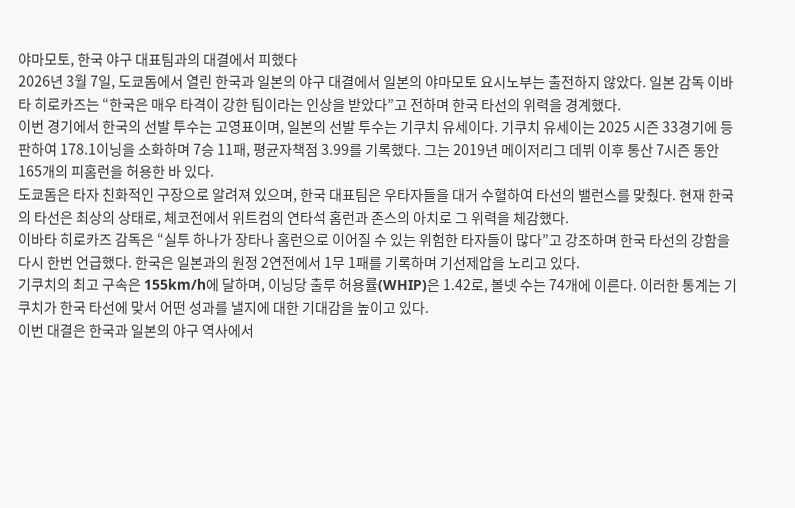야마모토, 한국 야구 대표팀과의 대결에서 피했다
2026년 3월 7일, 도쿄돔에서 열린 한국과 일본의 야구 대결에서 일본의 야마모토 요시노부는 출전하지 않았다. 일본 감독 이바타 히로카즈는 “한국은 매우 타격이 강한 팀이라는 인상을 받았다”고 전하며 한국 타선의 위력을 경계했다.
이번 경기에서 한국의 선발 투수는 고영표이며, 일본의 선발 투수는 기쿠치 유세이다. 기쿠치 유세이는 2025 시즌 33경기에 등판하여 178.1이닝을 소화하며 7승 11패, 평균자책점 3.99를 기록했다. 그는 2019년 메이저리그 데뷔 이후 통산 7시즌 동안 165개의 피홈런을 허용한 바 있다.
도쿄돔은 타자 친화적인 구장으로 알려져 있으며, 한국 대표팀은 우타자들을 대거 수혈하여 타선의 밸런스를 맞췄다. 현재 한국의 타선은 최상의 상태로, 체코전에서 위트컴의 연타석 홈런과 존스의 아치로 그 위력을 체감했다.
이바타 히로카즈 감독은 “실투 하나가 장타나 홈런으로 이어질 수 있는 위험한 타자들이 많다”고 강조하며 한국 타선의 강함을 다시 한번 언급했다. 한국은 일본과의 원정 2연전에서 1무 1패를 기록하며 기선제압을 노리고 있다.
기쿠치의 최고 구속은 155km/h에 달하며, 이닝당 출루 허용률(WHIP)은 1.42로, 볼넷 수는 74개에 이른다. 이러한 통계는 기쿠치가 한국 타선에 맞서 어떤 성과를 낼지에 대한 기대감을 높이고 있다.
이번 대결은 한국과 일본의 야구 역사에서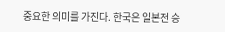중요한 의미를 가진다. 한국은 일본전 승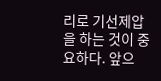리로 기선제압을 하는 것이 중요하다. 앞으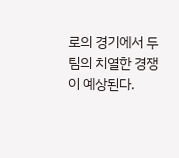로의 경기에서 두 팀의 치열한 경쟁이 예상된다.